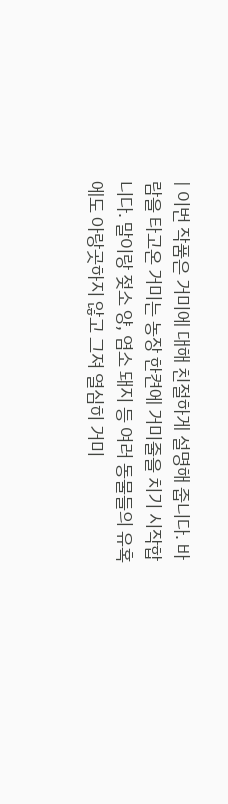| 이번 작품은 거미에 대해 친절하게 설명해 줍니다. 바람을 타고온 거미는 농장 한켠에 거미줄을 치기 시작합니다. 말이랑 젖소 양, 염소 돼지 등 여러 동물들의 유혹에도 아랑곳하지 않고 그져 열심히 거미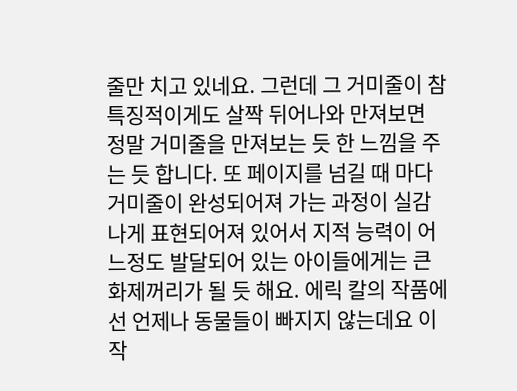줄만 치고 있네요. 그런데 그 거미줄이 참 특징적이게도 살짝 뒤어나와 만져보면 정말 거미줄을 만져보는 듯 한 느낌을 주는 듯 합니다. 또 페이지를 넘길 때 마다 거미줄이 완성되어져 가는 과정이 실감나게 표현되어져 있어서 지적 능력이 어느정도 발달되어 있는 아이들에게는 큰 화제꺼리가 될 듯 해요. 에릭 칼의 작품에선 언제나 동물들이 빠지지 않는데요 이 작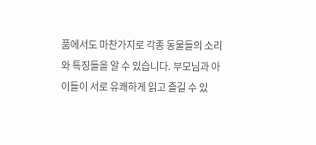품에서도 마찬가지로 각종 동물들의 소리와 특징들을 알 수 있습니다. 부모님과 아이들이 서로 유쾌하게 읽고 즐길 수 있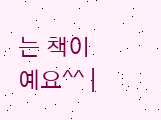는 책이예요^^ |